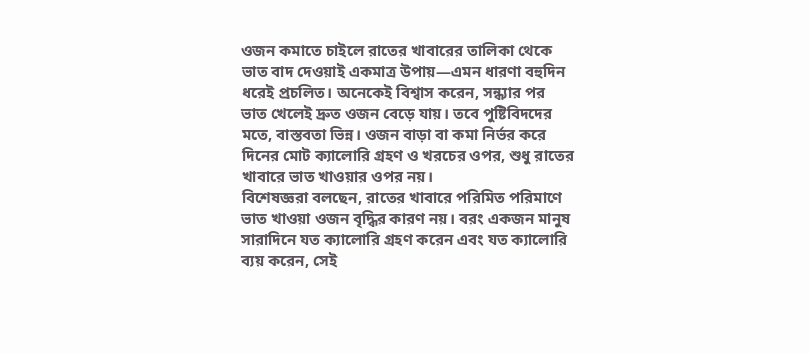ওজন কমাতে চাইলে রাতের খাবারের তালিকা থেকে ভাত বাদ দেওয়াই একমাত্র উপায়—এমন ধারণা বহুদিন ধরেই প্রচলিত। অনেকেই বিশ্বাস করেন, সন্ধ্যার পর ভাত খেলেই দ্রুত ওজন বেড়ে যায়। তবে পুষ্টিবিদদের মতে, বাস্তবতা ভিন্ন। ওজন বাড়া বা কমা নির্ভর করে দিনের মোট ক্যালোরি গ্রহণ ও খরচের ওপর, শুধু রাতের খাবারে ভাত খাওয়ার ওপর নয়।
বিশেষজ্ঞরা বলছেন, রাতের খাবারে পরিমিত পরিমাণে ভাত খাওয়া ওজন বৃদ্ধির কারণ নয়। বরং একজন মানুষ সারাদিনে যত ক্যালোরি গ্রহণ করেন এবং যত ক্যালোরি ব্যয় করেন, সেই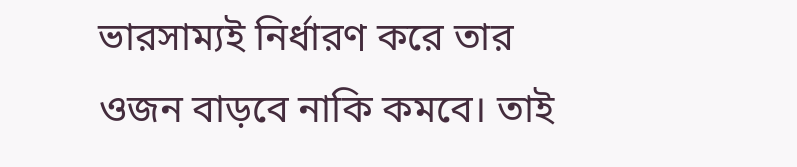ভারসাম্যই নির্ধারণ করে তার ওজন বাড়বে নাকি কমবে। তাই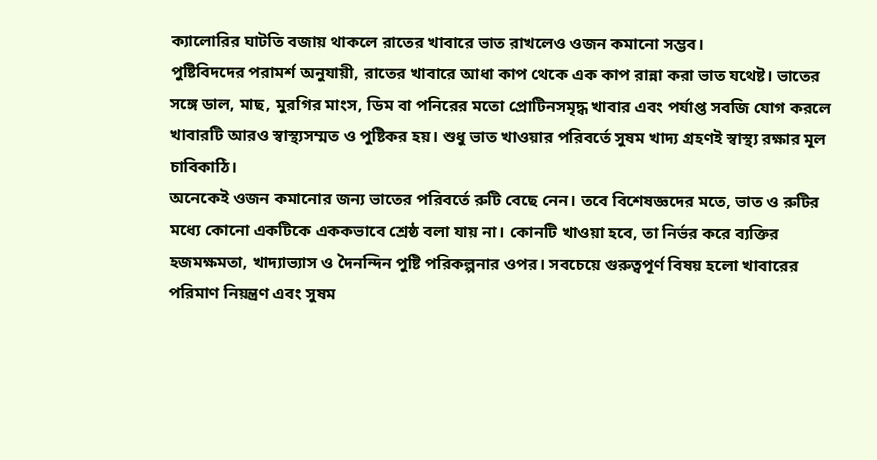ক্যালোরির ঘাটতি বজায় থাকলে রাতের খাবারে ভাত রাখলেও ওজন কমানো সম্ভব।
পুষ্টিবিদদের পরামর্শ অনুযায়ী, রাতের খাবারে আধা কাপ থেকে এক কাপ রান্না করা ভাত যথেষ্ট। ভাতের সঙ্গে ডাল, মাছ, মুরগির মাংস, ডিম বা পনিরের মতো প্রোটিনসমৃদ্ধ খাবার এবং পর্যাপ্ত সবজি যোগ করলে খাবারটি আরও স্বাস্থ্যসম্মত ও পুষ্টিকর হয়। শুধু ভাত খাওয়ার পরিবর্তে সুষম খাদ্য গ্রহণই স্বাস্থ্য রক্ষার মূল চাবিকাঠি।
অনেকেই ওজন কমানোর জন্য ভাতের পরিবর্তে রুটি বেছে নেন। তবে বিশেষজ্ঞদের মতে, ভাত ও রুটির মধ্যে কোনো একটিকে এককভাবে শ্রেষ্ঠ বলা যায় না। কোনটি খাওয়া হবে, তা নির্ভর করে ব্যক্তির হজমক্ষমতা, খাদ্যাভ্যাস ও দৈনন্দিন পুষ্টি পরিকল্পনার ওপর। সবচেয়ে গুরুত্বপূর্ণ বিষয় হলো খাবারের পরিমাণ নিয়ন্ত্রণ এবং সুষম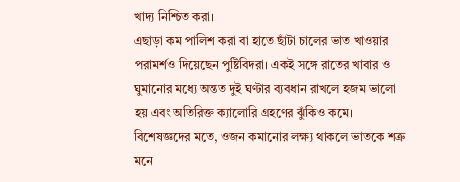খাদ্য নিশ্চিত করা।
এছাড়া কম পালিশ করা বা হাতে ছাঁটা চালের ভাত খাওয়ার পরামর্শও দিয়েছেন পুষ্টিবিদরা। একই সঙ্গে রাতের খাবার ও ঘুমানোর মধ্যে অন্তত দুই ঘণ্টার ব্যবধান রাখলে হজম ভালো হয় এবং অতিরিক্ত ক্যালোরি গ্রহণের ঝুঁকিও কমে।
বিশেষজ্ঞদের মতে, ওজন কমানোর লক্ষ্য থাকলে ভাতকে শত্রু মনে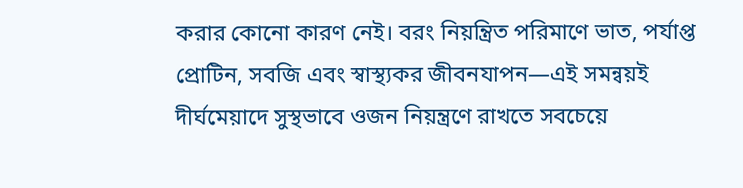করার কোনো কারণ নেই। বরং নিয়ন্ত্রিত পরিমাণে ভাত, পর্যাপ্ত প্রোটিন, সবজি এবং স্বাস্থ্যকর জীবনযাপন—এই সমন্বয়ই দীর্ঘমেয়াদে সুস্থভাবে ওজন নিয়ন্ত্রণে রাখতে সবচেয়ে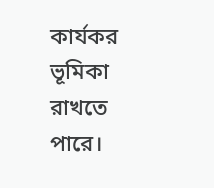কার্যকর ভূমিকা রাখতে পারে।